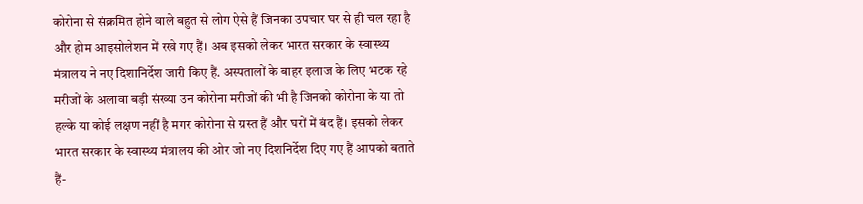कोरोना से संक्रमित होने वाले बहुत से लोग ऐसे हैं जिनका उपचार घर से ही चल रहा है और होम आइसोलेशन में रखे गए हैं। अब इसको लेकर भारत सरकार के स्वास्थ्य मंत्रालय ने नए दिशानिर्देश जारी किए हैं. अस्पतालों के बाहर इलाज के लिए भटक रहे मरीजों के अलावा बड़ी संख्या उन कोरोना मरीजों की भी है जिनको कोरोना के या तो हल्के या कोई लक्षण नहीं है मगर कोरोना से ग्रस्त हैं और घरों में बंद हैं। इसको लेकर भारत सरकार के स्वास्थ्य मंत्रालय की ओर जो नए दिशनिर्देश दिए गए हैं आपको बताते हैं-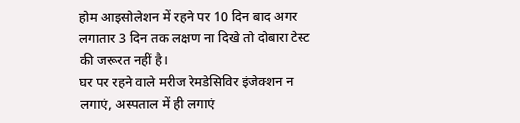होम आइसोलेशन में रहने पर 10 दिन बाद अगर लगातार 3 दिन तक लक्षण ना दिखे तो दोबारा टेस्ट की जरूरत नहीं है।
घर पर रहने वाले मरीज रेमडेसिविर इंजेक्शन न लगाएं, अस्पताल में ही लगाएं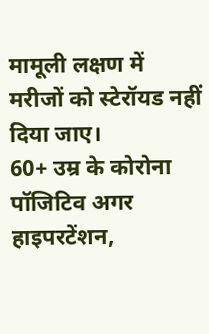मामूली लक्षण में मरीजों को स्टेरॉयड नहीं दिया जाए।
60+ उम्र के कोरोना पॉजिटिव अगर हाइपरटेंशन,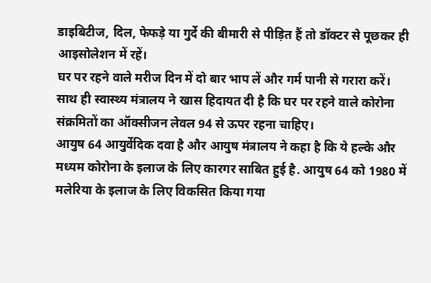डाइबिटीज, दिल, फेफड़े या गुर्दे की बीमारी से पीड़ित हैं तो डॉक्टर से पूछकर ही आइसोलेशन में रहें।
घर पर रहने वाले मरीज दिन में दो बार भाप लें और गर्म पानी से गरारा करें।
साथ ही स्वास्थ्य मंत्रालय ने खास हिदायत दी है कि घर पर रहने वाले कोरोना संक्रमितों का ऑक्सीजन लेवल 94 से ऊपर रहना चाहिए।
आयुष 64 आयुर्वेदिक दवा है और आयुष मंत्रालय ने कहा है कि ये हल्के और मध्यम कोरोना के इलाज के लिए कारगर साबित हुई है. आयुष 64 को 1980 में मलेरिया के इलाज के लिए विकसित किया गया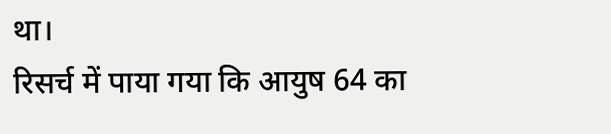था।
रिसर्च में पाया गया कि आयुष 64 का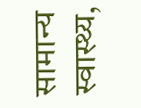सामान्य स्वास्थ्य,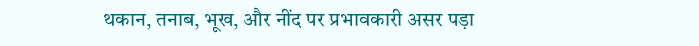थकान, तनाब, भूख, और नींद पर प्रभावकारी असर पड़ा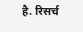है. रिसर्च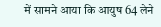में सामने आया कि आयुष 64 लेने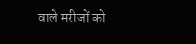वाले मरीजों को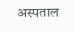अस्पताल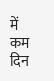में कम दिन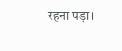रहना पड़ा।